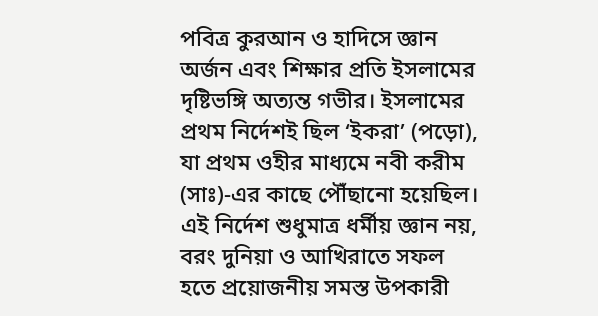পবিত্র কুরআন ও হাদিসে জ্ঞান অর্জন এবং শিক্ষার প্রতি ইসলামের দৃষ্টিভঙ্গি অত্যন্ত গভীর। ইসলামের প্রথম নির্দেশই ছিল ‘ইকরা’ (পড়ো), যা প্রথম ওহীর মাধ্যমে নবী করীম (সাঃ)-এর কাছে পৌঁছানো হয়েছিল। এই নির্দেশ শুধুমাত্র ধর্মীয় জ্ঞান নয়, বরং দুনিয়া ও আখিরাতে সফল হতে প্রয়োজনীয় সমস্ত উপকারী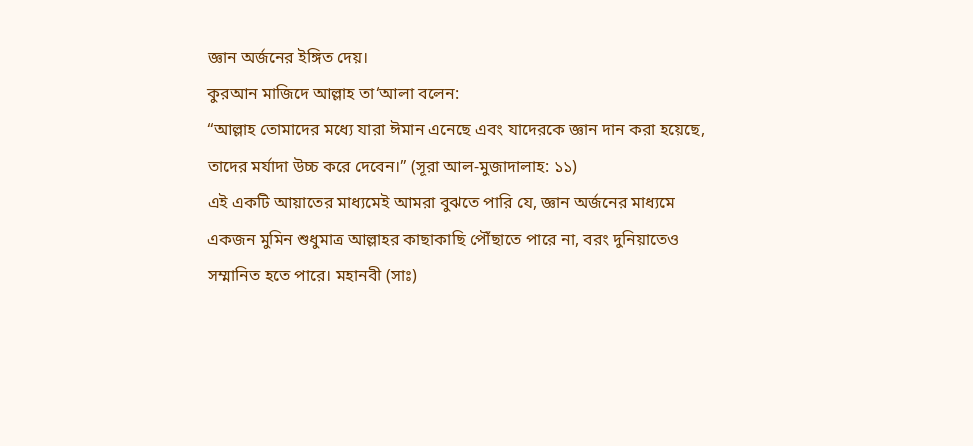জ্ঞান অর্জনের ইঙ্গিত দেয়।
কুরআন মাজিদে আল্লাহ তা‘আলা বলেন:
“আল্লাহ তোমাদের মধ্যে যারা ঈমান এনেছে এবং যাদেরকে জ্ঞান দান করা হয়েছে, তাদের মর্যাদা উচ্চ করে দেবেন।” (সূরা আল-মুজাদালাহ: ১১)
এই একটি আয়াতের মাধ্যমেই আমরা বুঝতে পারি যে, জ্ঞান অর্জনের মাধ্যমে একজন মুমিন শুধুমাত্র আল্লাহর কাছাকাছি পৌঁছাতে পারে না, বরং দুনিয়াতেও সম্মানিত হতে পারে। মহানবী (সাঃ)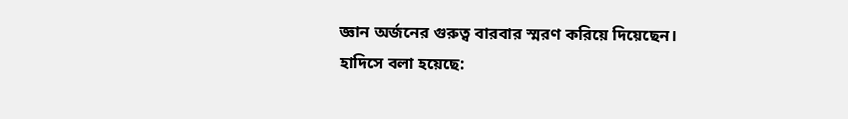জ্ঞান অর্জনের গুরুত্ব বারবার স্মরণ করিয়ে দিয়েছেন। হাদিসে বলা হয়েছে: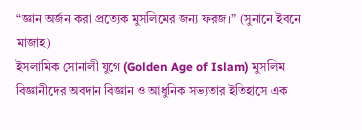“জ্ঞান অর্জন করা প্রত্যেক মুসলিমের জন্য ফরজ।” (সুনানে ইবনে মাজাহ)
ইসলামিক সোনালী যুগে (Golden Age of Islam) মুসলিম বিজ্ঞানীদের অবদান বিজ্ঞান ও আধুনিক সভ্যতার ইতিহাসে এক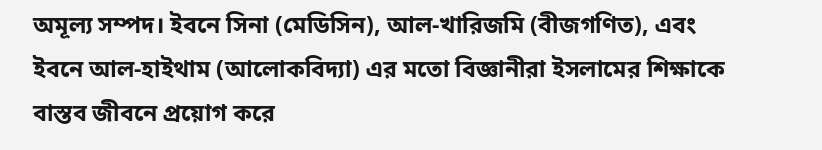অমূল্য সম্পদ। ইবনে সিনা (মেডিসিন), আল-খারিজমি (বীজগণিত), এবং ইবনে আল-হাইথাম (আলোকবিদ্যা) এর মতো বিজ্ঞানীরা ইসলামের শিক্ষাকে বাস্তব জীবনে প্রয়োগ করে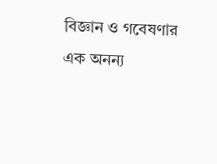বিজ্ঞান ও গবেষণার এক অনন্য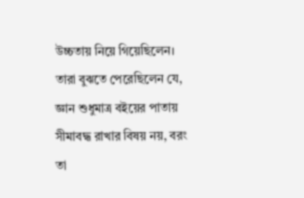উচ্চতায় নিয়ে গিয়েছিলেন। তারা বুঝতে পেরেছিলেন যে, জ্ঞান শুধুমাত্র বইয়ের পাতায় সীমাবদ্ধ রাখার বিষয় নয়, বরং তা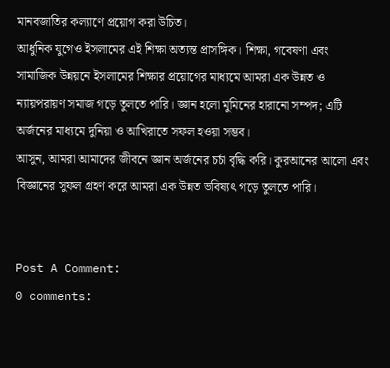মানবজাতির কল্যাণে প্রয়োগ করা উচিত।
আধুনিক যুগেও ইসলামের এই শিক্ষা অত্যন্ত প্রাসঙ্গিক। শিক্ষা, গবেষণা এবং সামাজিক উন্নয়নে ইসলামের শিক্ষার প্রয়োগের মাধ্যমে আমরা এক উন্নত ও ন্যায়পরায়ণ সমাজ গড়ে তুলতে পারি। জ্ঞান হলো মুমিনের হারানো সম্পদ; এটি অর্জনের মাধ্যমে দুনিয়া ও আখিরাতে সফল হওয়া সম্ভব।
আসুন, আমরা আমাদের জীবনে জ্ঞান অর্জনের চর্চা বৃদ্ধি করি। কুরআনের আলো এবং বিজ্ঞানের সুফল গ্রহণ করে আমরা এক উন্নত ভবিষ্যৎ গড়ে তুলতে পারি।


Post A Comment:
0 comments: